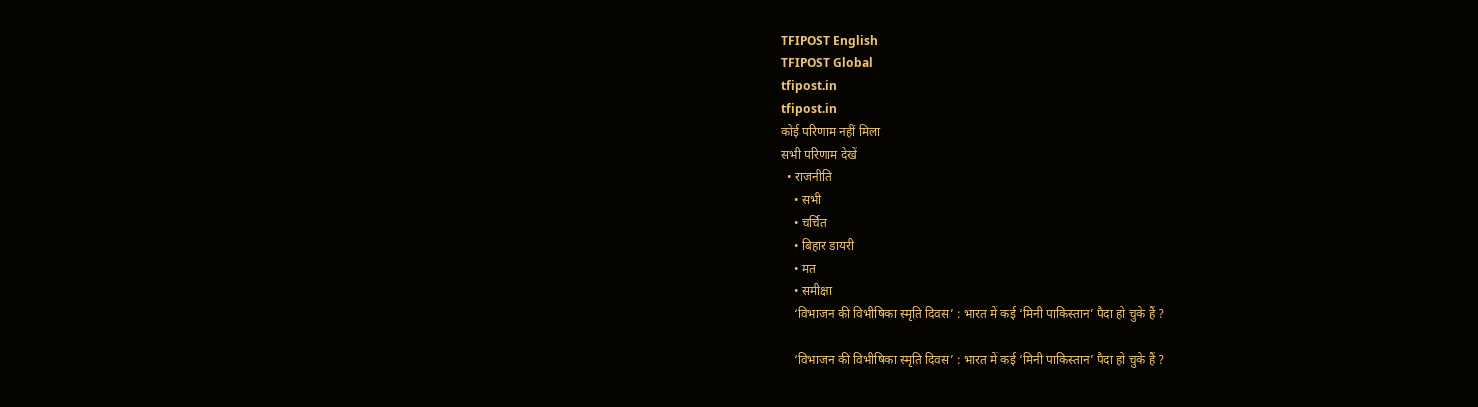TFIPOST English
TFIPOST Global
tfipost.in
tfipost.in
कोई परिणाम नहीं मिला
सभी परिणाम देखें
  • राजनीति
    • सभी
    • चर्चित
    • बिहार डायरी
    • मत
    • समीक्षा
    ‘विभाजन की विभीषिका स्मृति दिवस’ : भारत में कई ‘मिनी पाकिस्तान’ पैदा हो चुके हैं ?

    ‘विभाजन की विभीषिका स्मृति दिवस’ : भारत में कई ‘मिनी पाकिस्तान’ पैदा हो चुके हैं ?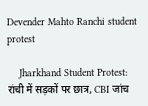Devender Mahto Ranchi student protest

    Jharkhand Student Protest: रांची में सड़कों पर छात्र, CBI जांच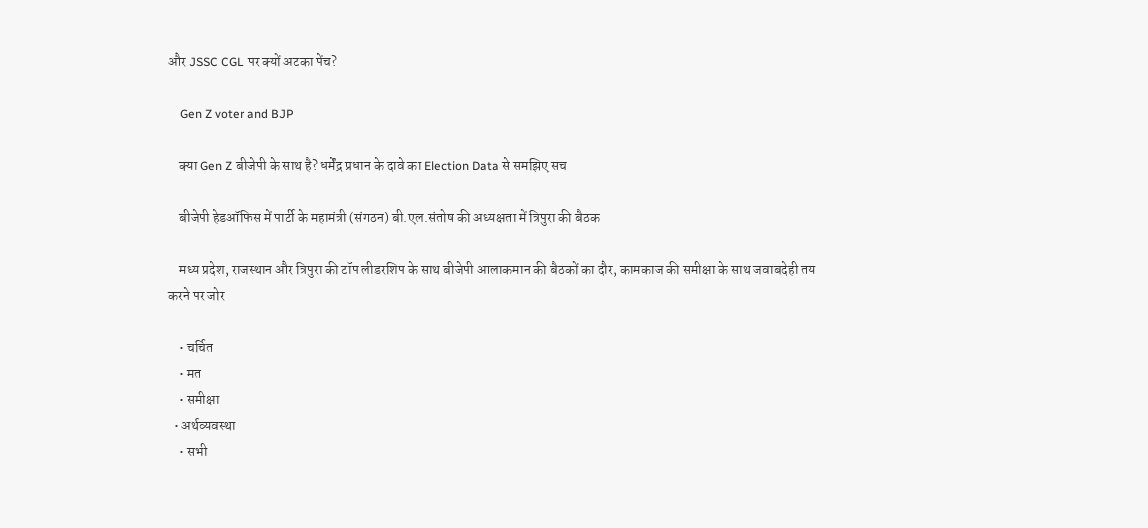और JSSC CGL पर क्यों अटका पेंच?

    Gen Z voter and BJP

    क्या Gen Z बीजेपी के साथ है? धर्मेंद्र प्रधान के दावे का Election Data से समझिए सच

    बीजेपी हेडऑफिस में पार्टी के महामंत्री (संगठन) बी.एल.संतोष की अध्यक्षता में त्रिपुरा की बैठक

    मध्य प्रदेश, राजस्थान और त्रिपुरा की टॉप लीडरशिप के साथ बीजेपी आलाकमान की बैठकों का दौर, कामकाज की समीक्षा के साथ जवाबदेही तय करने पर जोर

    • चर्चित
    • मत
    • समीक्षा
  • अर्थव्यवस्था
    • सभी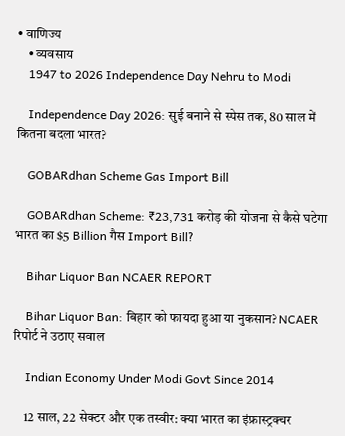• वाणिज्य
    • व्यवसाय
    1947 to 2026 Independence Day Nehru to Modi

    Independence Day 2026: सुई बनाने से स्पेस तक, 80 साल में कितना बदला भारत?

    GOBARdhan Scheme Gas Import Bill

    GOBARdhan Scheme: ₹23,731 करोड़ की योजना से कैसे घटेगा भारत का $5 Billion गैस Import Bill?

    Bihar Liquor Ban NCAER REPORT

    Bihar Liquor Ban: बिहार को फायदा हुआ या नुकसान? NCAER रिपोर्ट ने उठाए सवाल

    Indian Economy Under Modi Govt Since 2014

    12 साल, 22 सेक्टर और एक तस्वीर: क्या भारत का इंफ्रास्ट्रक्चर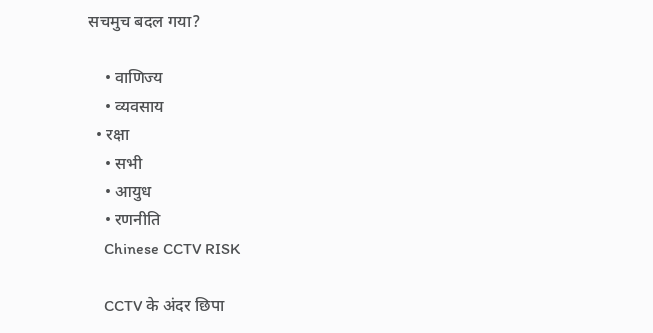सचमुच बदल गया?

    • वाणिज्य
    • व्यवसाय
  • रक्षा
    • सभी
    • आयुध
    • रणनीति
    Chinese CCTV RISK

    CCTV के अंदर छिपा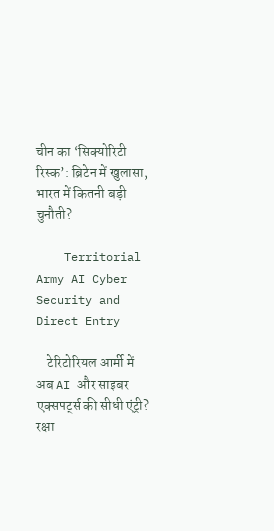चीन का ‘सिक्योरिटी रिस्क’: ब्रिटेन में खुलासा, भारत में कितनी बड़ी चुनौती?

    Territorial Army AI Cyber Security and Direct Entry

    टेरिटोरियल आर्मी में अब AI और साइबर एक्सपर्ट्स की सीधी एंट्री? रक्षा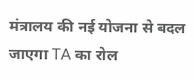मंत्रालय की नई योजना से बदल जाएगा TA का रोल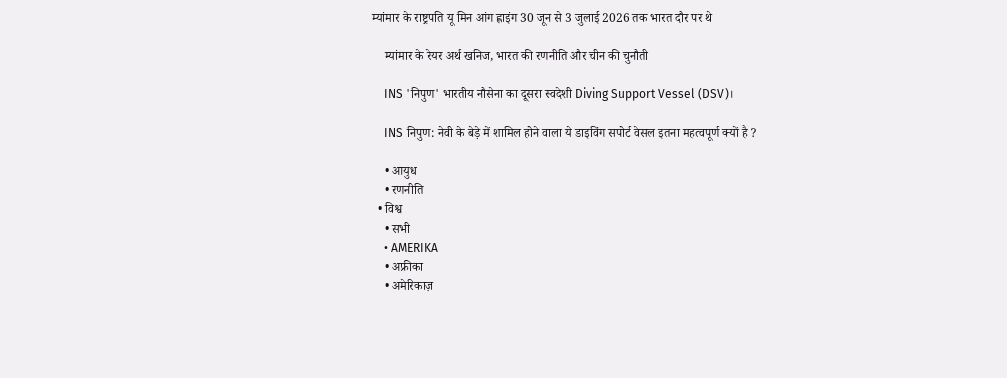म्यांमार के राष्ट्रपति यू मिन आंग ह्लाइंग 30 जून से 3 जुलाई 2026 तक भारत दौर पर थे

    म्यांमार के रेयर अर्थ खनिज, भारत की रणनीति और चीन की चुनौती

    INS 'निपुण' भारतीय नौसेना का दूसरा स्वदेशी Diving Support Vessel (DSV)।

    INS निपुण: नेवी के बेड़े में शामिल होने वाला ये डाइविंग सपोर्ट वेसल इतना महत्वपूर्ण क्यों है ?

    • आयुध
    • रणनीति
  • विश्व
    • सभी
    • AMERIKA
    • अफ्रीका
    • अमेरिकाज़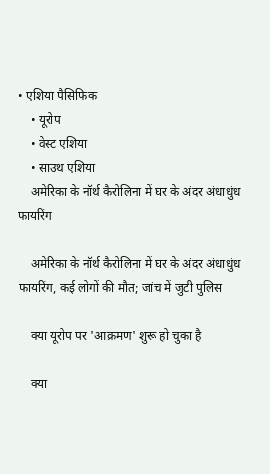• एशिया पैसिफिक
    • यूरोप
    • वेस्ट एशिया
    • साउथ एशिया
    अमेरिका के नॉर्थ कैरोलिना में घर के अंदर अंधाधुंध फायरिंग

    अमेरिका के नॉर्थ कैरोलिना में घर के अंदर अंधाधुंध फायरिंग, कई लोगों की मौत; जांच में जुटी पुलिस

    क्या यूरोप पर 'आक्रमण' शुरू हो चुका है

    क्या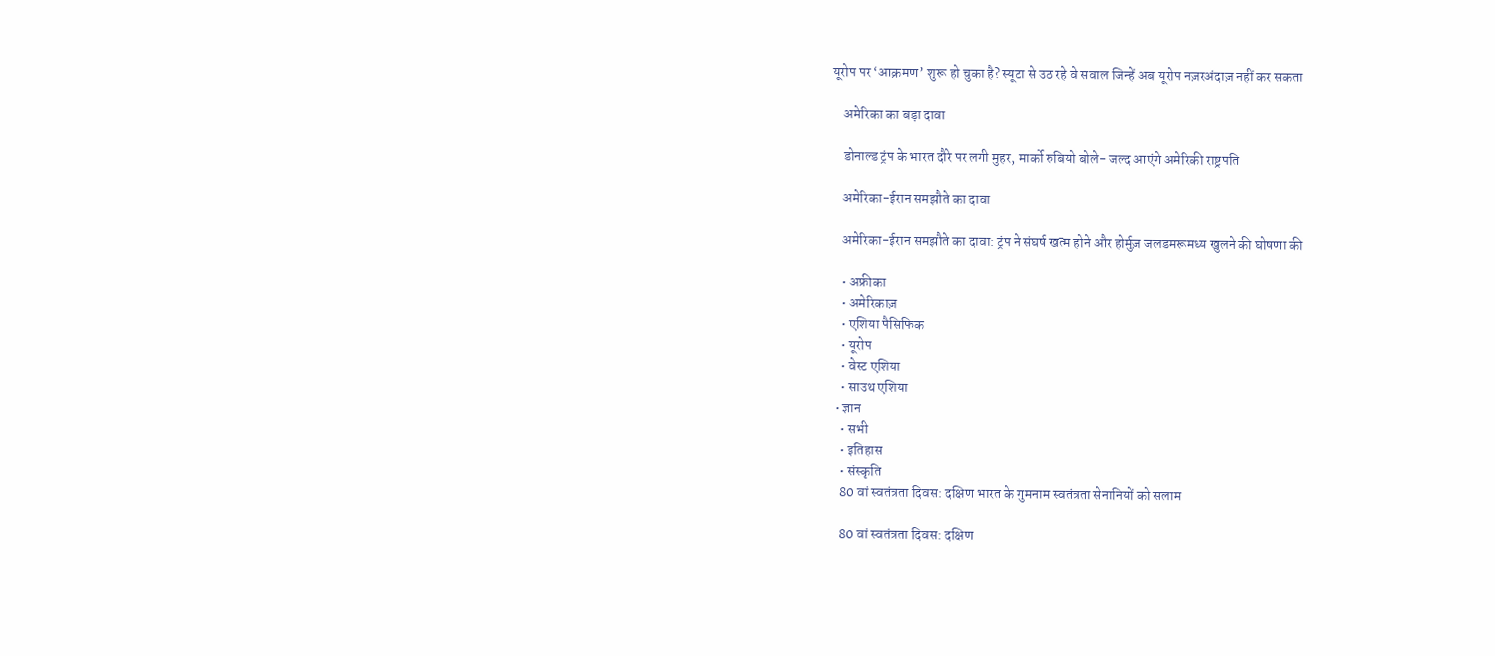यूरोप पर ‘आक्रमण’ शुरू हो चुका है? स्यूटा से उठ रहे वे सवाल जिन्हें अब यूरोप नज़रअंदाज़ नहीं कर सकता

    अमेरिका का बड़ा दावा

    डोनाल्ड ट्रंप के भारत दौरे पर लगी मुहर, मार्को रुबियो बोले- जल्द आएंगे अमेरिकी राष्ट्रपति

    अमेरिका-ईरान समझौते का दावा

    अमेरिका-ईरान समझौते का दावा: ट्रंप ने संघर्ष खत्म होने और होर्मुज़ जलडमरूमध्य खुलने की घोषणा की

    • अफ्रीका
    • अमेरिकाज़
    • एशिया पैसिफिक
    • यूरोप
    • वेस्ट एशिया
    • साउथ एशिया
  • ज्ञान
    • सभी
    • इतिहास
    • संस्कृति
    80 वां स्वतंत्रता दिवस: दक्षिण भारत के गुमनाम स्वतंत्रता सेनानियों को सलाम

    80 वां स्वतंत्रता दिवस: दक्षिण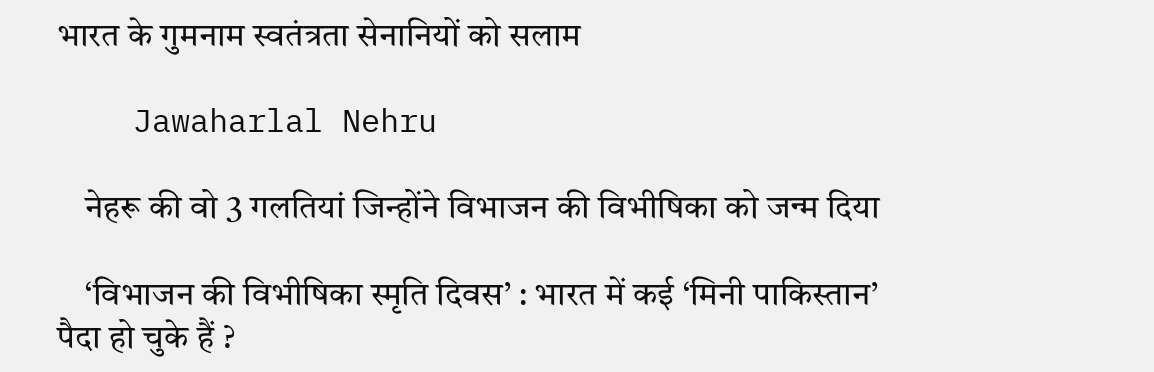भारत के गुमनाम स्वतंत्रता सेनानियों को सलाम

    Jawaharlal Nehru

    नेहरू की वो 3 गलतियां जिन्होंने विभाजन की विभीषिका को जन्म दिया

    ‘विभाजन की विभीषिका स्मृति दिवस’ : भारत में कई ‘मिनी पाकिस्तान’ पैदा हो चुके हैं ?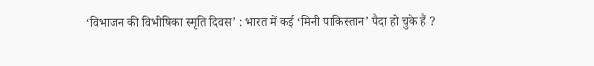‘विभाजन की विभीषिका स्मृति दिवस’ : भारत में कई ‘मिनी पाकिस्तान’ पैदा हो चुके हैं ?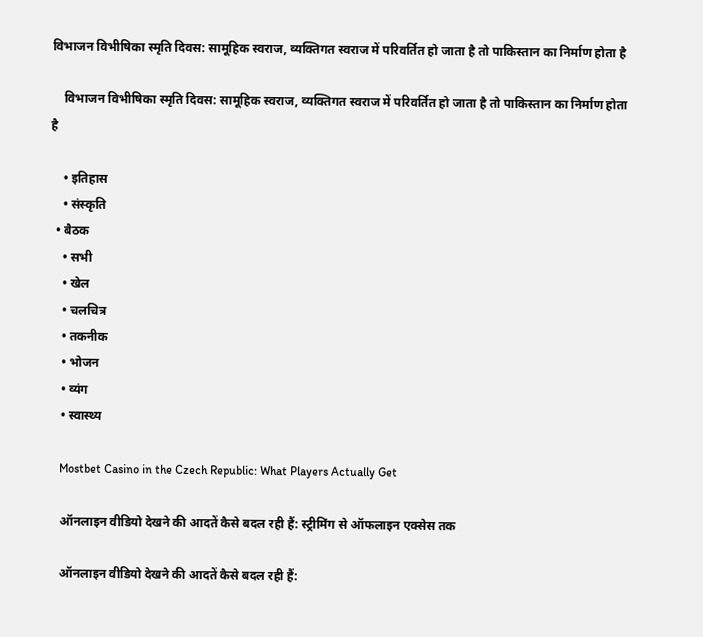विभाजन विभीषिका स्मृति दिवस: सामूहिक स्वराज, व्यक्तिगत स्वराज में परिवर्तित हो जाता है तो पाकिस्तान का निर्माण होता है

    विभाजन विभीषिका स्मृति दिवस: सामूहिक स्वराज, व्यक्तिगत स्वराज में परिवर्तित हो जाता है तो पाकिस्तान का निर्माण होता है

    • इतिहास
    • संस्कृति
  • बैठक
    • सभी
    • खेल
    • चलचित्र
    • तकनीक
    • भोजन
    • व्यंग
    • स्वास्थ्य

    Mostbet Casino in the Czech Republic: What Players Actually Get

    ऑनलाइन वीडियो देखने की आदतें कैसे बदल रही हैं: स्ट्रीमिंग से ऑफलाइन एक्सेस तक

    ऑनलाइन वीडियो देखने की आदतें कैसे बदल रही हैं: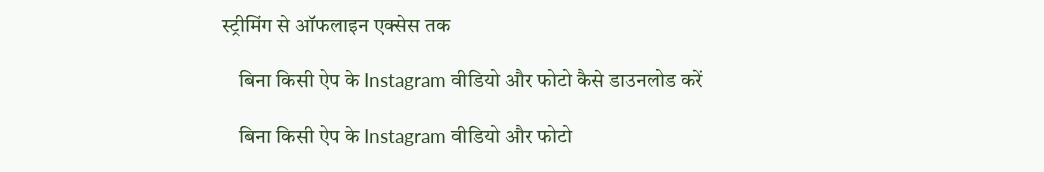स्ट्रीमिंग से ऑफलाइन एक्सेस तक

    बिना किसी ऐप के Instagram वीडियो और फोटो कैसे डाउनलोड करें

    बिना किसी ऐप के Instagram वीडियो और फोटो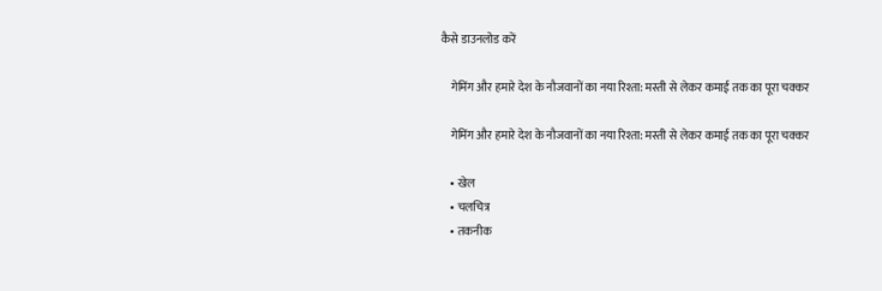कैसे डाउनलोड करें

    गेमिंग और हमारे देश के नौजवानों का नया रिश्ता: मस्ती से लेकर कमाई तक का पूरा चक्कर

    गेमिंग और हमारे देश के नौजवानों का नया रिश्ता: मस्ती से लेकर कमाई तक का पूरा चक्कर

    • खेल
    • चलचित्र
    • तकनीक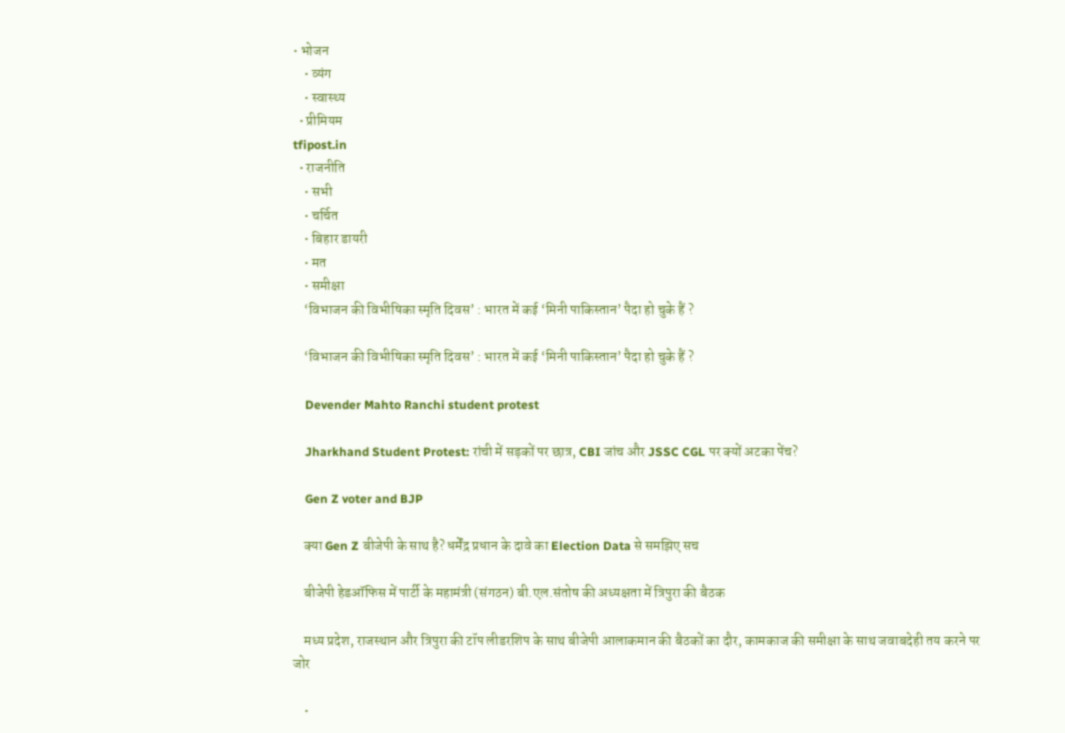• भोजन
    • व्यंग
    • स्वास्थ्य
  • प्रीमियम
tfipost.in
  • राजनीति
    • सभी
    • चर्चित
    • बिहार डायरी
    • मत
    • समीक्षा
    ‘विभाजन की विभीषिका स्मृति दिवस’ : भारत में कई ‘मिनी पाकिस्तान’ पैदा हो चुके हैं ?

    ‘विभाजन की विभीषिका स्मृति दिवस’ : भारत में कई ‘मिनी पाकिस्तान’ पैदा हो चुके हैं ?

    Devender Mahto Ranchi student protest

    Jharkhand Student Protest: रांची में सड़कों पर छात्र, CBI जांच और JSSC CGL पर क्यों अटका पेंच?

    Gen Z voter and BJP

    क्या Gen Z बीजेपी के साथ है? धर्मेंद्र प्रधान के दावे का Election Data से समझिए सच

    बीजेपी हेडऑफिस में पार्टी के महामंत्री (संगठन) बी.एल.संतोष की अध्यक्षता में त्रिपुरा की बैठक

    मध्य प्रदेश, राजस्थान और त्रिपुरा की टॉप लीडरशिप के साथ बीजेपी आलाकमान की बैठकों का दौर, कामकाज की समीक्षा के साथ जवाबदेही तय करने पर जोर

    •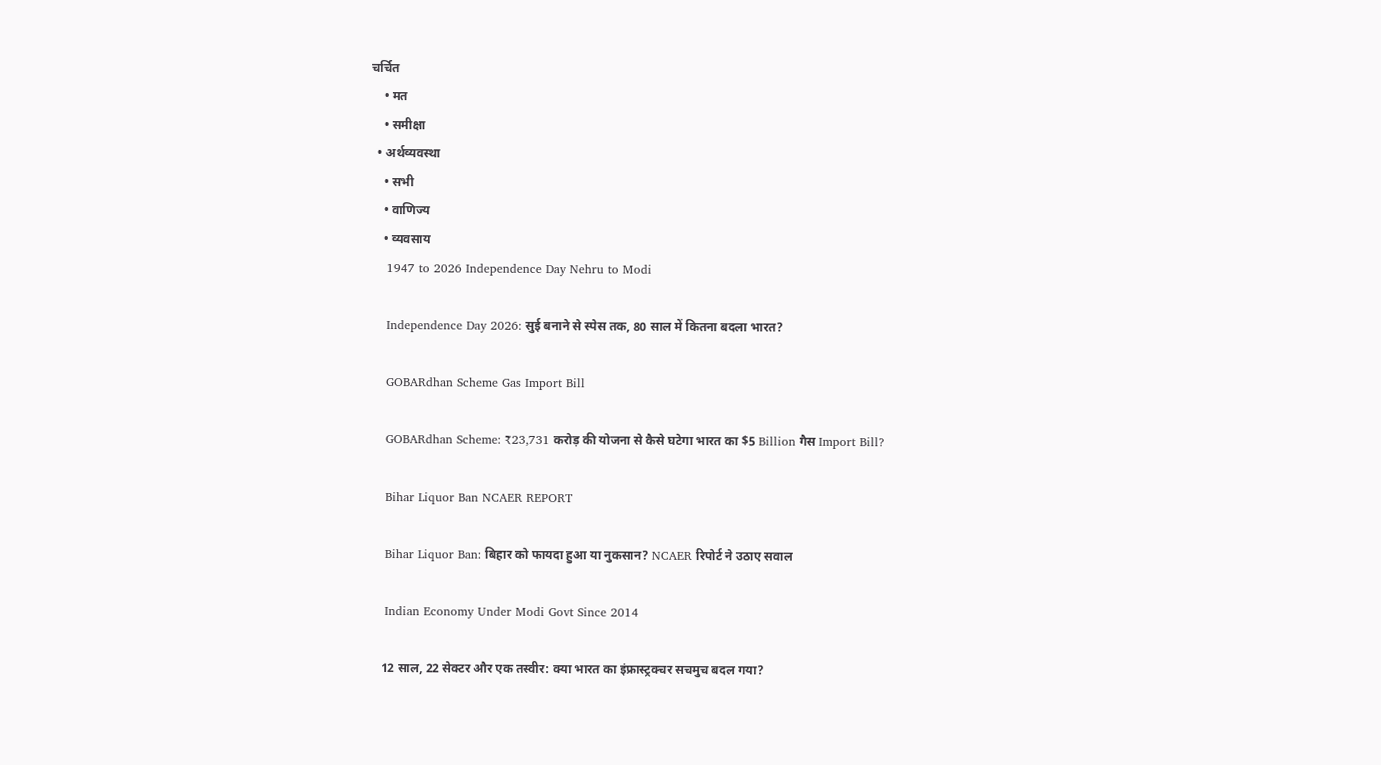चर्चित
    • मत
    • समीक्षा
  • अर्थव्यवस्था
    • सभी
    • वाणिज्य
    • व्यवसाय
    1947 to 2026 Independence Day Nehru to Modi

    Independence Day 2026: सुई बनाने से स्पेस तक, 80 साल में कितना बदला भारत?

    GOBARdhan Scheme Gas Import Bill

    GOBARdhan Scheme: ₹23,731 करोड़ की योजना से कैसे घटेगा भारत का $5 Billion गैस Import Bill?

    Bihar Liquor Ban NCAER REPORT

    Bihar Liquor Ban: बिहार को फायदा हुआ या नुकसान? NCAER रिपोर्ट ने उठाए सवाल

    Indian Economy Under Modi Govt Since 2014

    12 साल, 22 सेक्टर और एक तस्वीर: क्या भारत का इंफ्रास्ट्रक्चर सचमुच बदल गया?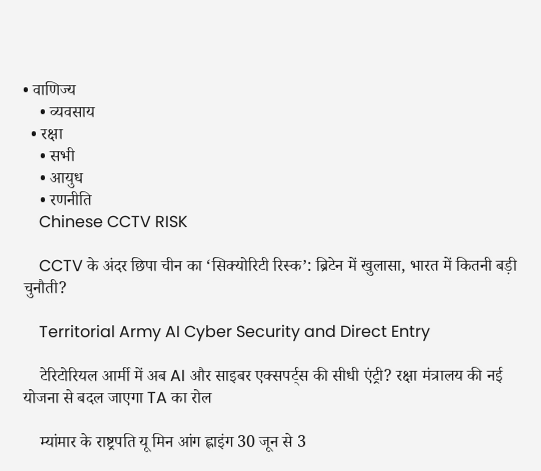• वाणिज्य
    • व्यवसाय
  • रक्षा
    • सभी
    • आयुध
    • रणनीति
    Chinese CCTV RISK

    CCTV के अंदर छिपा चीन का ‘सिक्योरिटी रिस्क’: ब्रिटेन में खुलासा, भारत में कितनी बड़ी चुनौती?

    Territorial Army AI Cyber Security and Direct Entry

    टेरिटोरियल आर्मी में अब AI और साइबर एक्सपर्ट्स की सीधी एंट्री? रक्षा मंत्रालय की नई योजना से बदल जाएगा TA का रोल

    म्यांमार के राष्ट्रपति यू मिन आंग ह्लाइंग 30 जून से 3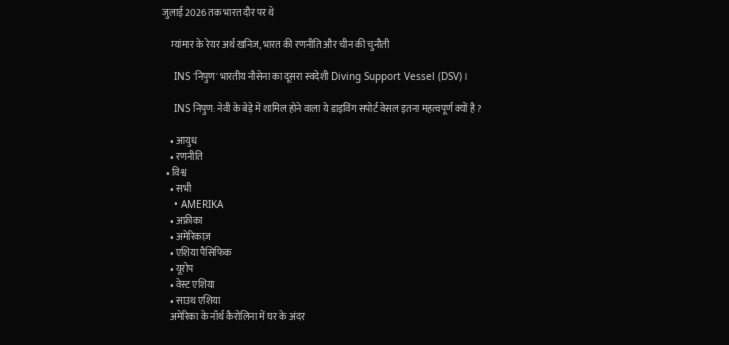जुलाई 2026 तक भारत दौर पर थे

    म्यांमार के रेयर अर्थ खनिज, भारत की रणनीति और चीन की चुनौती

    INS 'निपुण' भारतीय नौसेना का दूसरा स्वदेशी Diving Support Vessel (DSV)।

    INS निपुण: नेवी के बेड़े में शामिल होने वाला ये डाइविंग सपोर्ट वेसल इतना महत्वपूर्ण क्यों है ?

    • आयुध
    • रणनीति
  • विश्व
    • सभी
    • AMERIKA
    • अफ्रीका
    • अमेरिकाज़
    • एशिया पैसिफिक
    • यूरोप
    • वेस्ट एशिया
    • साउथ एशिया
    अमेरिका के नॉर्थ कैरोलिना में घर के अंदर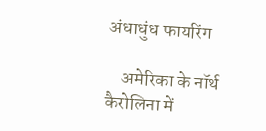अंधाधुंध फायरिंग

    अमेरिका के नॉर्थ कैरोलिना में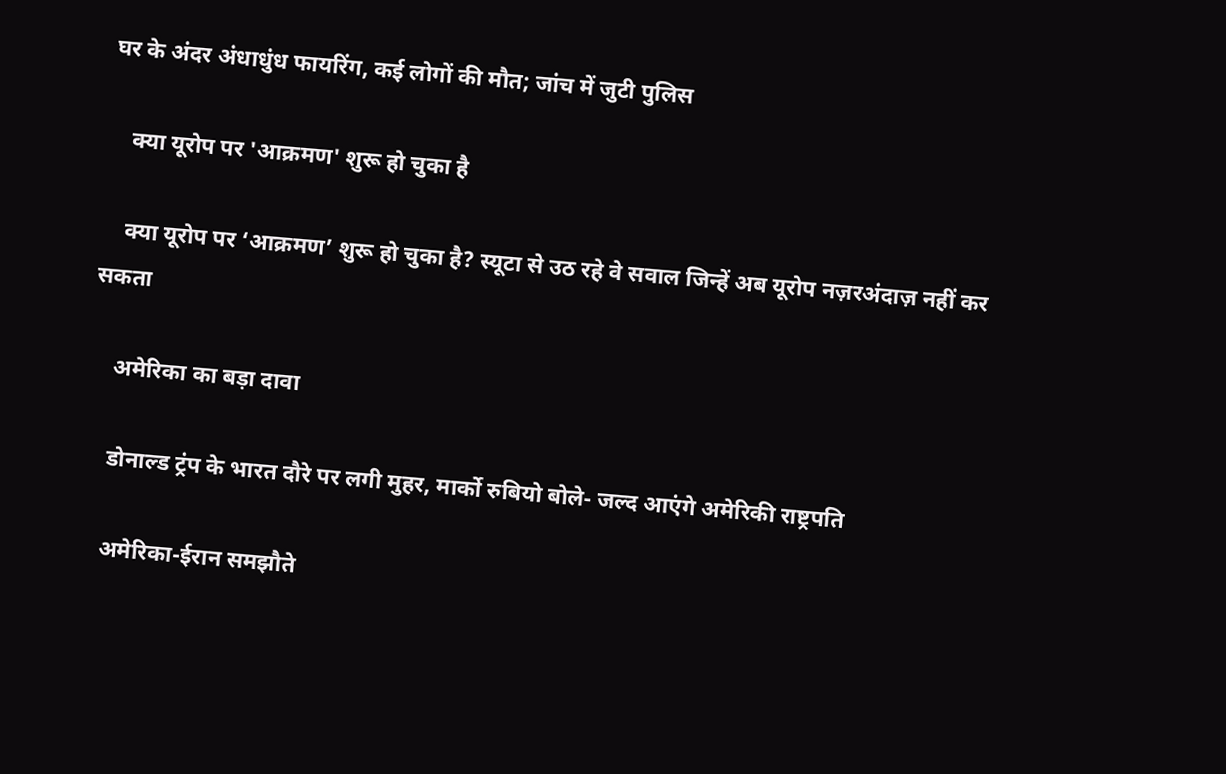घर के अंदर अंधाधुंध फायरिंग, कई लोगों की मौत; जांच में जुटी पुलिस

    क्या यूरोप पर 'आक्रमण' शुरू हो चुका है

    क्या यूरोप पर ‘आक्रमण’ शुरू हो चुका है? स्यूटा से उठ रहे वे सवाल जिन्हें अब यूरोप नज़रअंदाज़ नहीं कर सकता

    अमेरिका का बड़ा दावा

    डोनाल्ड ट्रंप के भारत दौरे पर लगी मुहर, मार्को रुबियो बोले- जल्द आएंगे अमेरिकी राष्ट्रपति

    अमेरिका-ईरान समझौते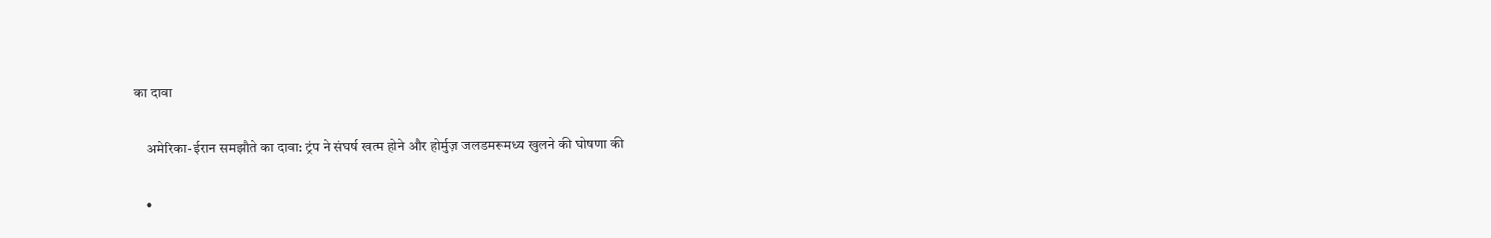का दावा

    अमेरिका-ईरान समझौते का दावा: ट्रंप ने संघर्ष खत्म होने और होर्मुज़ जलडमरूमध्य खुलने की घोषणा की

    •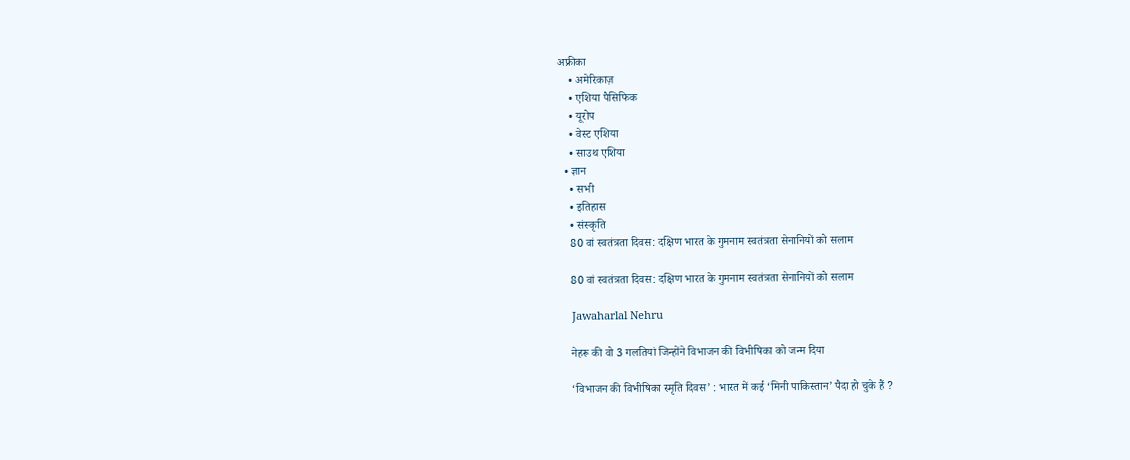अफ्रीका
    • अमेरिकाज़
    • एशिया पैसिफिक
    • यूरोप
    • वेस्ट एशिया
    • साउथ एशिया
  • ज्ञान
    • सभी
    • इतिहास
    • संस्कृति
    80 वां स्वतंत्रता दिवस: दक्षिण भारत के गुमनाम स्वतंत्रता सेनानियों को सलाम

    80 वां स्वतंत्रता दिवस: दक्षिण भारत के गुमनाम स्वतंत्रता सेनानियों को सलाम

    Jawaharlal Nehru

    नेहरू की वो 3 गलतियां जिन्होंने विभाजन की विभीषिका को जन्म दिया

    ‘विभाजन की विभीषिका स्मृति दिवस’ : भारत में कई ‘मिनी पाकिस्तान’ पैदा हो चुके हैं ?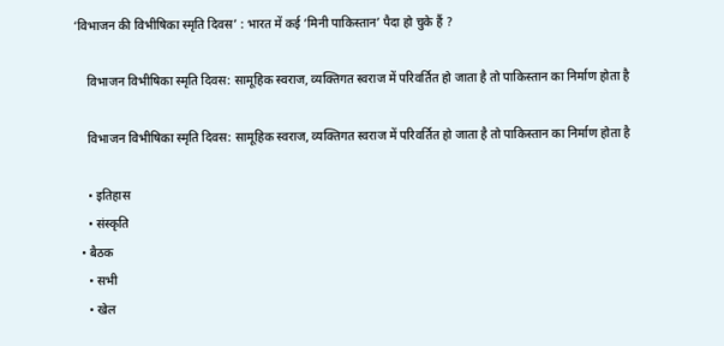‘विभाजन की विभीषिका स्मृति दिवस’ : भारत में कई ‘मिनी पाकिस्तान’ पैदा हो चुके हैं ?

    विभाजन विभीषिका स्मृति दिवस: सामूहिक स्वराज, व्यक्तिगत स्वराज में परिवर्तित हो जाता है तो पाकिस्तान का निर्माण होता है

    विभाजन विभीषिका स्मृति दिवस: सामूहिक स्वराज, व्यक्तिगत स्वराज में परिवर्तित हो जाता है तो पाकिस्तान का निर्माण होता है

    • इतिहास
    • संस्कृति
  • बैठक
    • सभी
    • खेल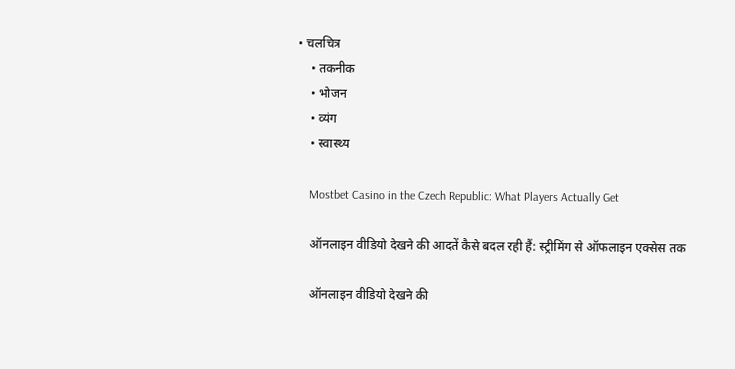• चलचित्र
    • तकनीक
    • भोजन
    • व्यंग
    • स्वास्थ्य

    Mostbet Casino in the Czech Republic: What Players Actually Get

    ऑनलाइन वीडियो देखने की आदतें कैसे बदल रही हैं: स्ट्रीमिंग से ऑफलाइन एक्सेस तक

    ऑनलाइन वीडियो देखने की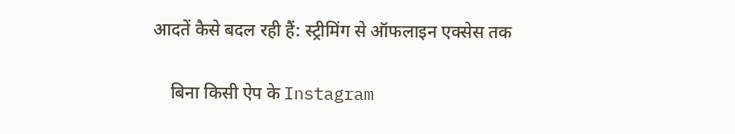आदतें कैसे बदल रही हैं: स्ट्रीमिंग से ऑफलाइन एक्सेस तक

    बिना किसी ऐप के Instagram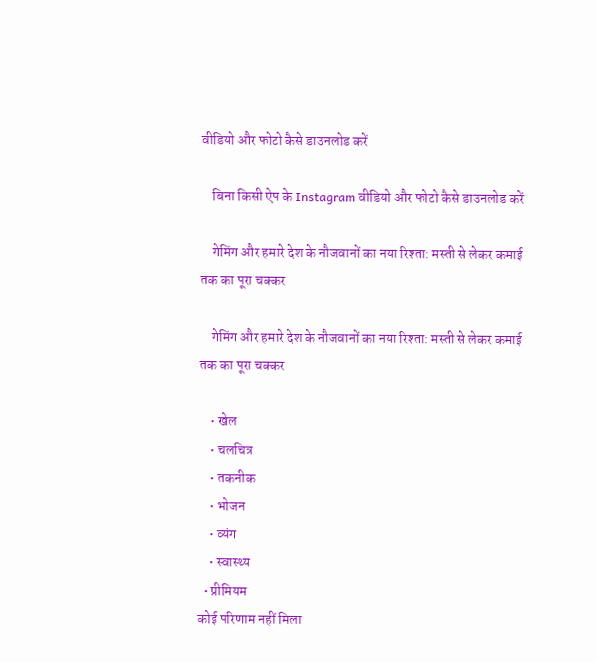वीडियो और फोटो कैसे डाउनलोड करें

    बिना किसी ऐप के Instagram वीडियो और फोटो कैसे डाउनलोड करें

    गेमिंग और हमारे देश के नौजवानों का नया रिश्ता: मस्ती से लेकर कमाई तक का पूरा चक्कर

    गेमिंग और हमारे देश के नौजवानों का नया रिश्ता: मस्ती से लेकर कमाई तक का पूरा चक्कर

    • खेल
    • चलचित्र
    • तकनीक
    • भोजन
    • व्यंग
    • स्वास्थ्य
  • प्रीमियम
कोई परिणाम नहीं मिला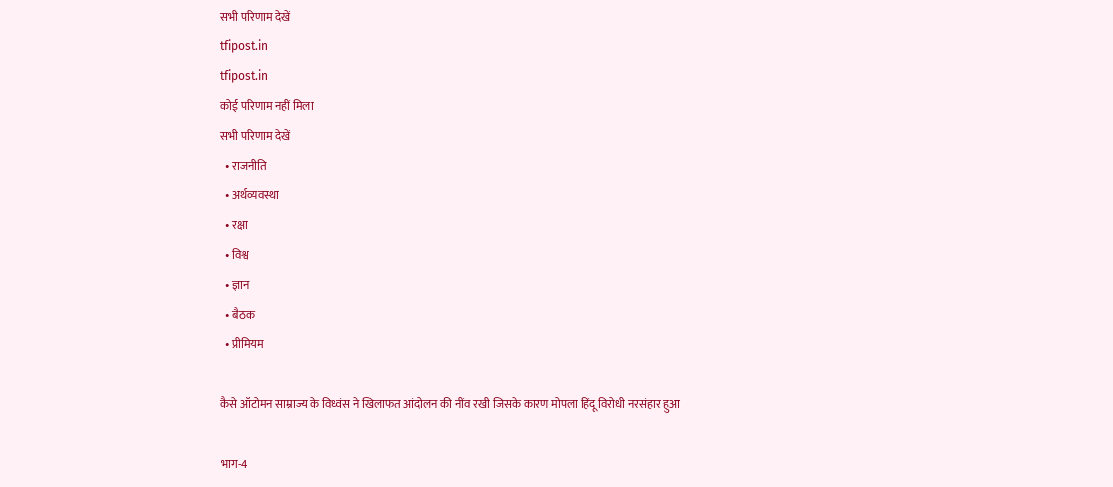सभी परिणाम देखें
tfipost.in
tfipost.in
कोई परिणाम नहीं मिला
सभी परिणाम देखें
  • राजनीति
  • अर्थव्यवस्था
  • रक्षा
  • विश्व
  • ज्ञान
  • बैठक
  • प्रीमियम

कैसे ऑटोमन साम्राज्य के विध्वंस ने खिलाफत आंदोलन की नींव रखी जिसके कारण मोपला हिंदू विरोधी नरसंहार हुआ

भाग-4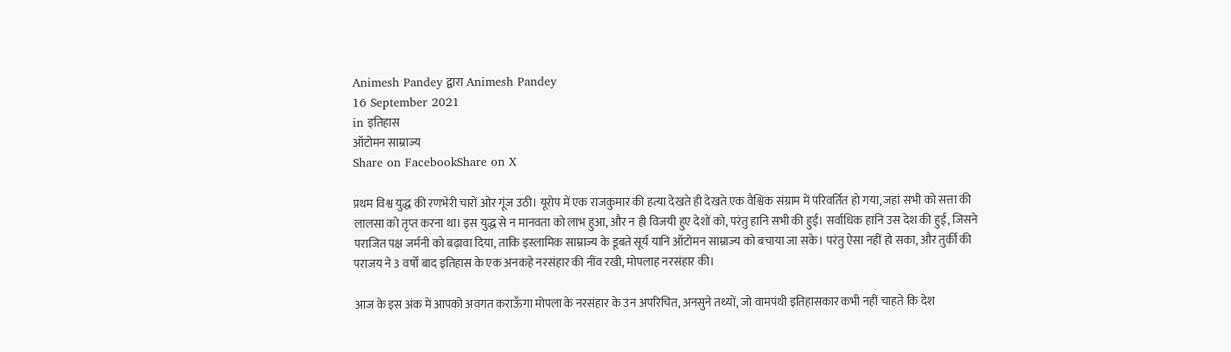Animesh Pandey द्वारा Animesh Pandey
16 September 2021
in इतिहास
ऑटोमन साम्राज्य
Share on FacebookShare on X

प्रथम विश्व युद्ध की रणभेरी चारों ओर गूंज उठी। यूरोप में एक राजकुमार की हत्या देखते ही देखते एक वैश्विक संग्राम में परिवर्तित हो गया, जहां सभी को सत्ता की लालसा को तृप्त करना था। इस युद्ध से न मानवता को लाभ हुआ, और न ही विजयी हुए देशों को, परंतु हानि सभी की हुई। सर्वाधिक हानि उस देश की हुई, जिसने पराजित पक्ष जर्मनी को बढ़ावा दिया, ताकि इस्लामिक साम्राज्य के डूबते सूर्य यानि ऑटोमन साम्राज्य को बचाया जा सके। परंतु ऐसा नहीं हो सका, और तुर्की की पराजय ने 3 वर्षों बाद इतिहास के एक अनकहे नरसंहार की नींव रखी, मोपलाह नरसंहार की।

आज के इस अंक में आपको अवगत कराऊँगा मोपला के नरसंहार के उन अपरिचित, अनसुने तथ्यों, जो वामपंथी इतिहासकार कभी नहीं चाहते कि देश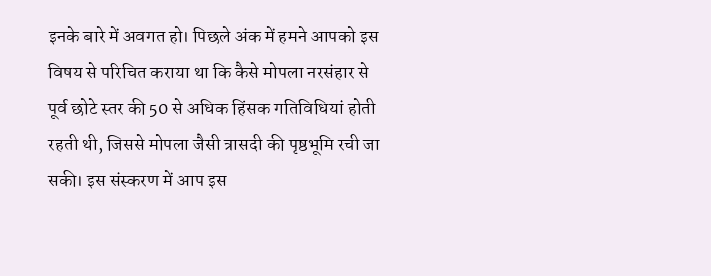इनके बारे में अवगत हो। पिछले अंक में हमने आपको इस विषय से परिचित कराया था कि कैसे मोपला नरसंहार से पूर्व छोटे स्तर की 50 से अधिक हिंसक गतिविधियां होती रहती थी, जिससे मोपला जैसी त्रासदी की पृष्ठभूमि रची जा सकी। इस संस्करण में आप इस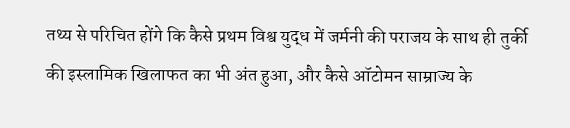तथ्य से परिचित होंगे कि कैसे प्रथम विश्व युद्ध में जर्मनी की पराजय के साथ ही तुर्की की इस्लामिक खिलाफत का भी अंत हुआ, और कैसे ऑटोमन साम्राज्य के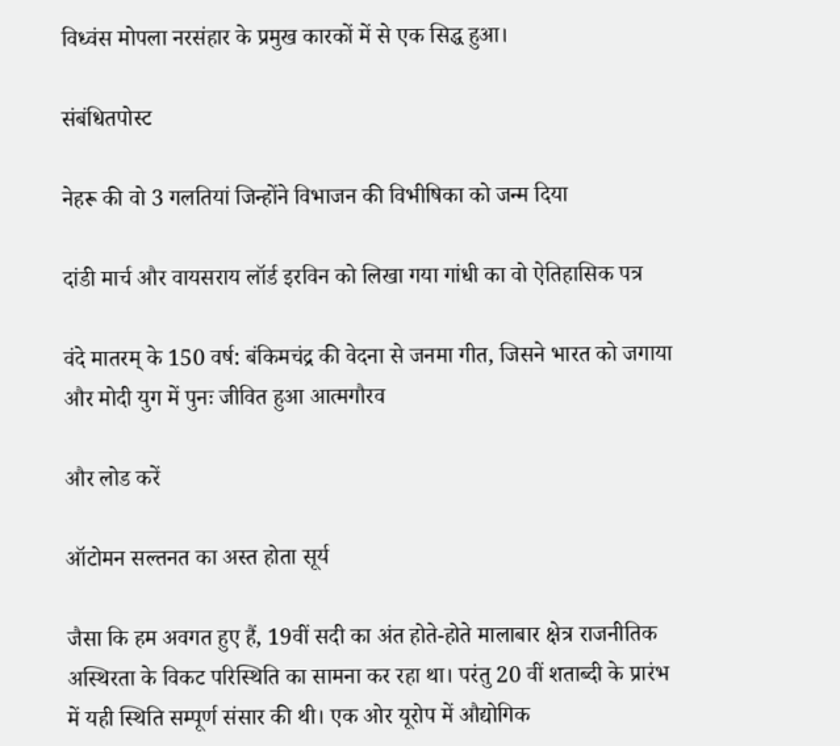विध्वंस मोपला नरसंहार के प्रमुख कारकों में से एक सिद्ध हुआ।

संबंधितपोस्ट

नेहरू की वो 3 गलतियां जिन्होंने विभाजन की विभीषिका को जन्म दिया

दांडी मार्च और वायसराय लॉर्ड इरविन को लिखा गया गांधी का वो ऐतिहासिक पत्र

वंदे मातरम् के 150 वर्ष: बंकिमचंद्र की वेदना से जनमा गीत, जिसने भारत को जगाया और मोदी युग में पुनः जीवित हुआ आत्मगौरव

और लोड करें

ऑटोमन सल्तनत का अस्त होता सूर्य

जैसा कि हम अवगत हुए हैं, 19वीं सदी का अंत होते-होते मालाबार क्षेत्र राजनीतिक अस्थिरता के विकट परिस्थिति का सामना कर रहा था। परंतु 20 वीं शताब्दी के प्रारंभ में यही स्थिति सम्पूर्ण संसार की थी। एक ओर यूरोप में औद्योगिक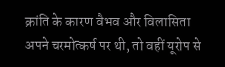क्रांति के कारण वैभव और विलासिता अपने चरमोत्कर्ष पर थी, तो वहीं यूरोप से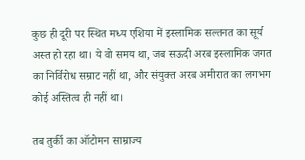कुछ ही दूरी पर स्थित मध्य एशिया में इस्लामिक सल्तनत का सूर्य अस्त हो रहा था। ये वो समय था, जब सऊदी अरब इस्लामिक जगत का निर्विरोध सम्राट नहीं था, और संयुक्त अरब अमीरात का लगभग कोई अस्तित्व ही नहीं था।

तब तुर्की का ऑटोमन साम्राज्य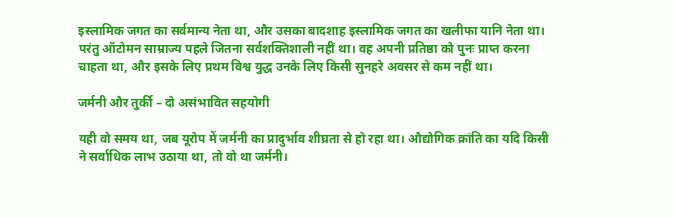इस्लामिक जगत का सर्वमान्य नेता था, और उसका बादशाह इस्लामिक जगत का खलीफा यानि नेता था। परंतु ऑटोमन साम्राज्य पहले जितना सर्वशक्तिशाली नहीं था। वह अपनी प्रतिष्ठा को पुनः प्राप्त करना चाहता था, और इसके लिए प्रथम विश्व युद्ध उनके लिए किसी सुनहरे अवसर से कम नहीं था।

जर्मनी और तुर्की – दो असंभावित सहयोगी

यही वो समय था, जब यूरोप में जर्मनी का प्रादुर्भाव शीघ्रता से हो रहा था। औद्योगिक क्रांति का यदि किसी ने सर्वाधिक लाभ उठाया था, तो वो था जर्मनी।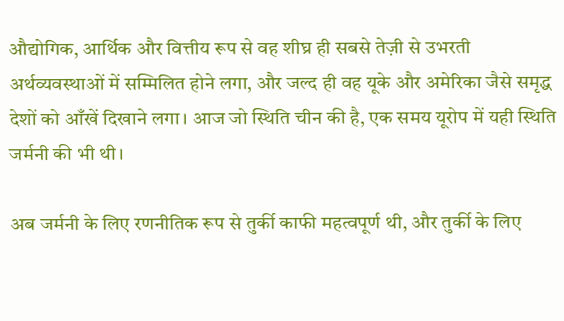औद्योगिक, आर्थिक और वित्तीय रूप से वह शीघ्र ही सबसे तेज़ी से उभरती अर्थव्यवस्थाओं में सम्मिलित होने लगा, और जल्द ही वह यूके और अमेरिका जैसे समृद्ध देशों को आँखें दिखाने लगा। आज जो स्थिति चीन की है, एक समय यूरोप में यही स्थिति जर्मनी की भी थी।

अब जर्मनी के लिए रणनीतिक रूप से तुर्की काफी महत्वपूर्ण थी, और तुर्की के लिए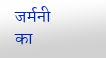जर्मनी का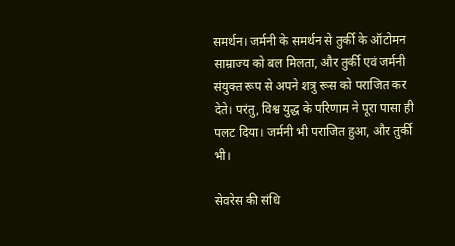समर्थन। जर्मनी के समर्थन से तुर्की के ऑटोमन साम्राज्य को बल मिलता, और तुर्की एवं जर्मनी संयुक्त रूप से अपने शत्रु रूस को पराजित कर देते। परंतु, विश्व युद्ध के परिणाम ने पूरा पासा ही पलट दिया। जर्मनी भी पराजित हुआ, और तुर्की भी।

सेवरेस की संधि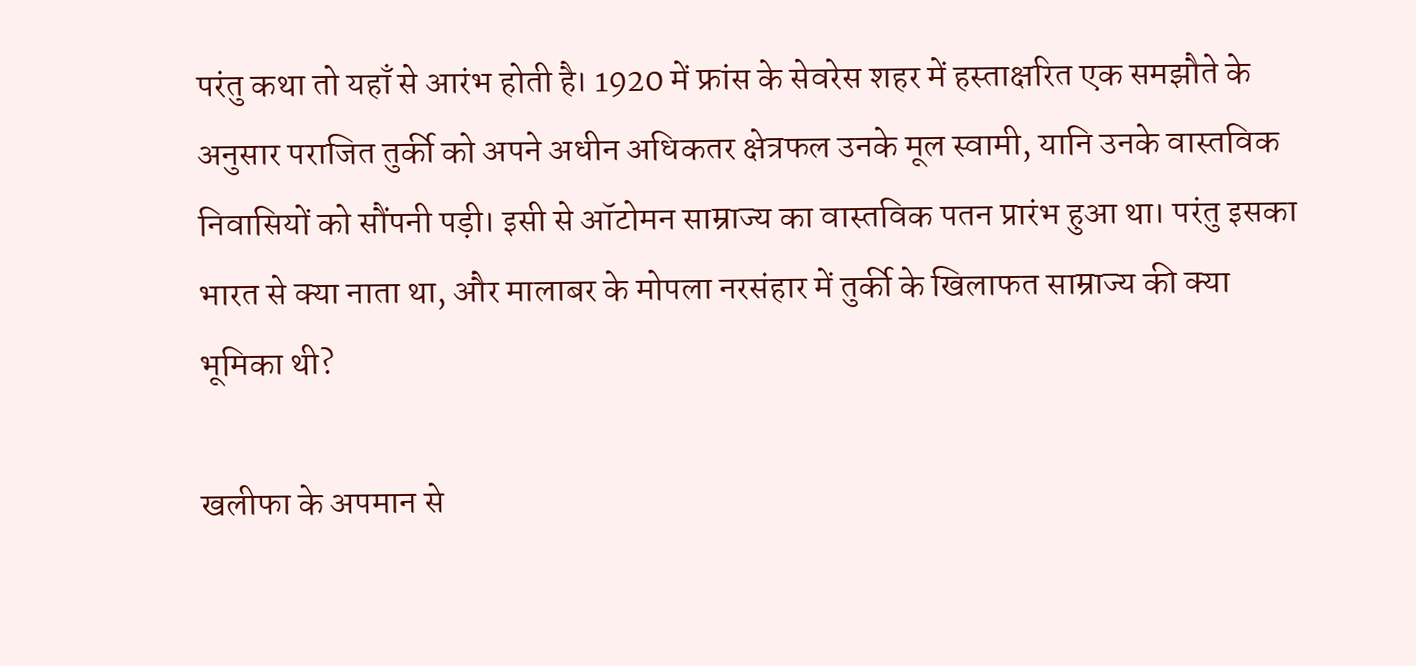परंतु कथा तो यहाँ से आरंभ होती है। 1920 में फ्रांस के सेवरेस शहर में हस्ताक्षरित एक समझौते के अनुसार पराजित तुर्की को अपने अधीन अधिकतर क्षेत्रफल उनके मूल स्वामी, यानि उनके वास्तविक निवासियों को सौंपनी पड़ी। इसी से ऑटोमन साम्राज्य का वास्तविक पतन प्रारंभ हुआ था। परंतु इसका भारत से क्या नाता था, और मालाबर के मोपला नरसंहार में तुर्की के खिलाफत साम्राज्य की क्या भूमिका थी?

खलीफा के अपमान से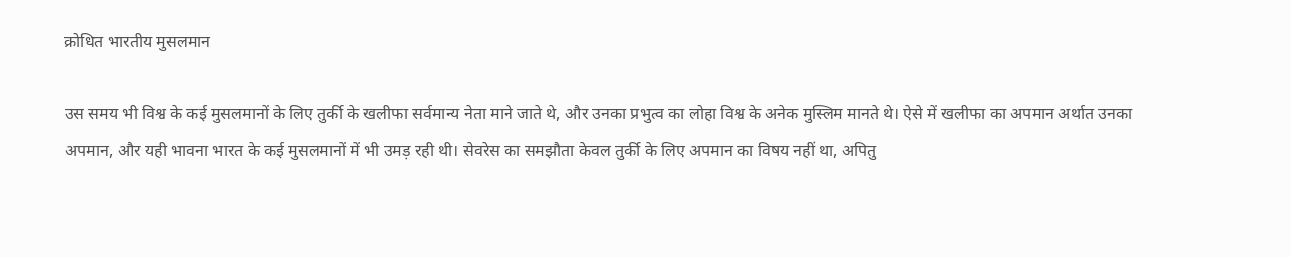क्रोधित भारतीय मुसलमान

उस समय भी विश्व के कई मुसलमानों के लिए तुर्की के खलीफा सर्वमान्य नेता माने जाते थे, और उनका प्रभुत्व का लोहा विश्व के अनेक मुस्लिम मानते थे। ऐसे में खलीफा का अपमान अर्थात उनका अपमान, और यही भावना भारत के कई मुसलमानों में भी उमड़ रही थी। सेवरेस का समझौता केवल तुर्की के लिए अपमान का विषय नहीं था, अपितु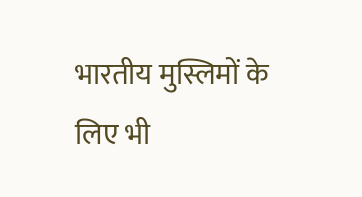भारतीय मुस्लिमों के लिए भी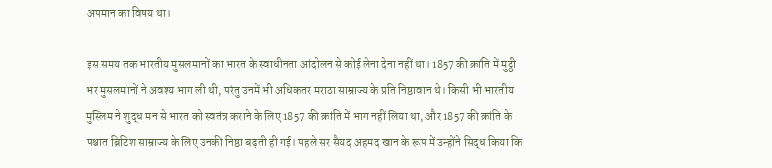अपमान का विषय था।

इस समय तक भारतीय मुसलमानों का भारत के स्वाधीनता आंदोलन से कोई लेना देना नहीं था। 1857 की क्रांति में मुट्ठी भर मुसलमानों ने अवश्य भाग ली थी, परंतु उनमें भी अधिकतर मराठा साम्राज्य के प्रति निष्ठावान थे। किसी भी भारतीय मुस्लिम ने शुद्ध मन से भारत को स्वतंत्र कराने के लिए 1857 की क्रांति में भाग नहीं लिया था, और 1857 की क्रांति के पश्चात ब्रिटिश साम्राज्य के लिए उनकी निष्ठा बढ़ती ही गई। पहले सर सैयद अहमद खान के रूप में उन्होंने सिद्ध किया कि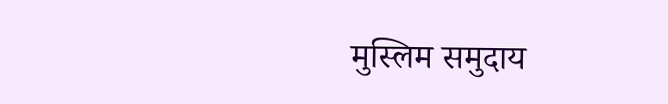मुस्लिम समुदाय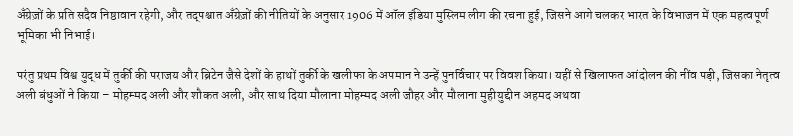अँग्रेज़ों के प्रति सदैव निष्ठावान रहेगी, और तद्पश्चात अँग्रेज़ों की नीतियों के अनुसार 1906 में ऑल इंडिया मुस्लिम लीग की रचना हुई, जिसने आगे चलकर भारत के विभाजन में एक महत्वपूर्ण भूमिका भी निभाई।

परंतु प्रथम विश्व युद्ध में तुर्की की पराजय और ब्रिटेन जैसे देशों के हाथों तुर्की के खलीफा के अपमान ने उन्हें पुनर्विचार पर विवश किया। यहीं से खिलाफत आंदोलन की नींव पड़ी, जिसका नेतृत्व अली बंधुओं ने किया – मोहम्मद अली और शौकत अली, और साथ दिया मौलाना मोहम्मद अली जौहर और मौलाना मुहीयुद्दीन अहमद अथवा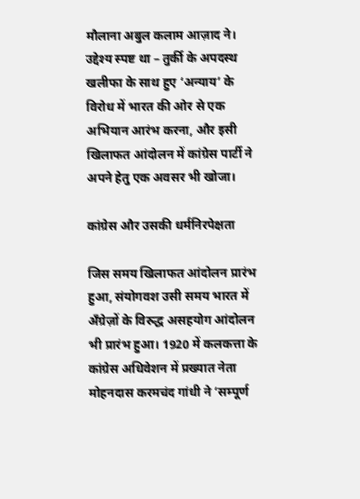मौलाना अबुल कलाम आज़ाद ने। उद्देश्य स्पष्ट था – तुर्की के अपदस्थ खलीफा के साथ हुए ‘अन्याय’ के विरोध में भारत की ओर से एक अभियान आरंभ करना, और इसी खिलाफत आंदोलन में कांग्रेस पार्टी ने अपने हेतु एक अवसर भी खोजा।

कांग्रेस और उसकी धर्मनिरपेक्षता

जिस समय खिलाफत आंदोलन प्रारंभ हुआ, संयोगवश उसी समय भारत में अँग्रेज़ों के विरुद्ध असहयोग आंदोलन भी प्रारंभ हुआ। 1920 में कलकत्ता के कांग्रेस अधिवेशन में प्रख्यात नेता मोहनदास करमचंद गांधी ने ‘सम्पूर्ण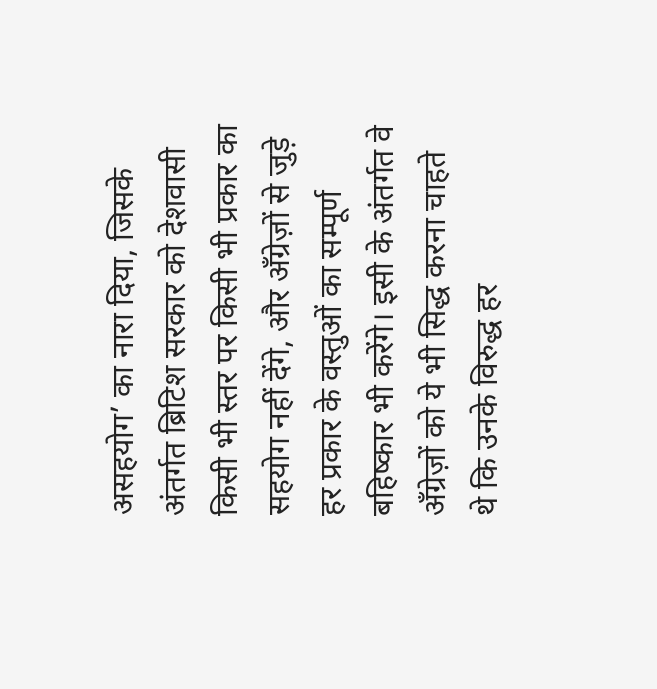असहयोग’ का नारा दिया, जिसके अंतर्गत ब्रिटिश सरकार को देशवासी किसी भी स्तर पर किसी भी प्रकार का सहयोग नहीं देंगे, और अँग्रेज़ों से जुड़े हर प्रकार के वस्तुओं का सम्पूर्ण बहिष्कार भी करेंगे। इसी के अंतर्गत वे अँग्रेज़ों को ये भी सिद्ध करना चाहते थे कि उनके विरुद्ध हर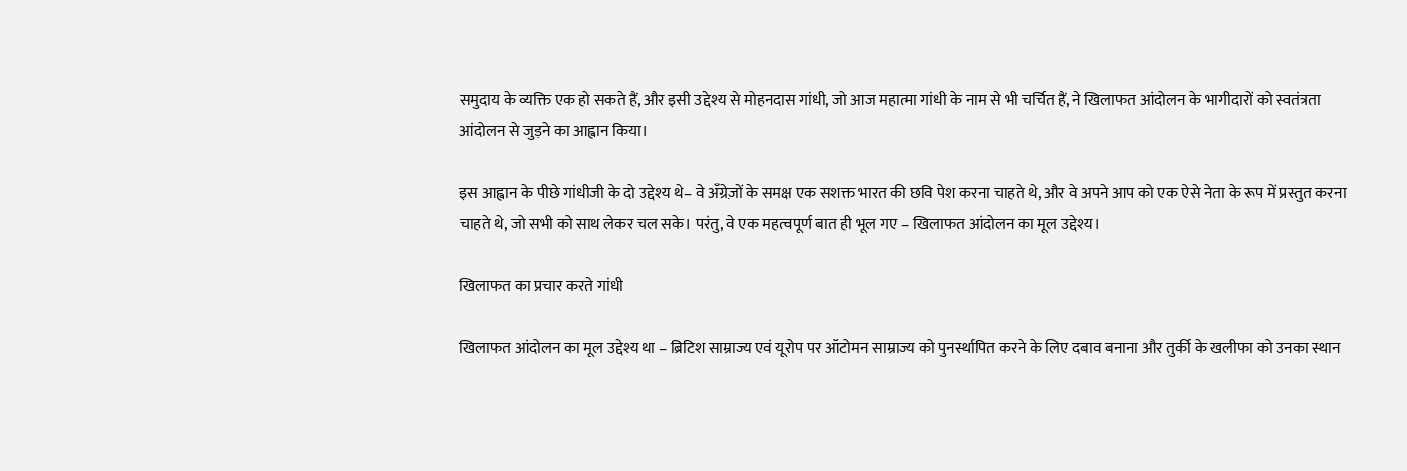समुदाय के व्यक्ति एक हो सकते हैं, और इसी उद्देश्य से मोहनदास गांधी, जो आज महात्मा गांधी के नाम से भी चर्चित हैं, ने खिलाफत आंदोलन के भागीदारों को स्वतंत्रता आंदोलन से जुड़ने का आह्वान किया।

इस आह्वान के पीछे गांधीजी के दो उद्देश्य थे– वे अँग्रेज़ों के समक्ष एक सशक्त भारत की छवि पेश करना चाहते थे, और वे अपने आप को एक ऐसे नेता के रूप में प्रस्तुत करना चाहते थे, जो सभी को साथ लेकर चल सके। परंतु, वे एक महत्वपूर्ण बात ही भूल गए – खिलाफत आंदोलन का मूल उद्देश्य।

खिलाफत का प्रचार करते गांधी

खिलाफत आंदोलन का मूल उद्देश्य था – ब्रिटिश साम्राज्य एवं यूरोप पर ऑटोमन साम्राज्य को पुनर्स्थापित करने के लिए दबाव बनाना और तुर्की के खलीफा को उनका स्थान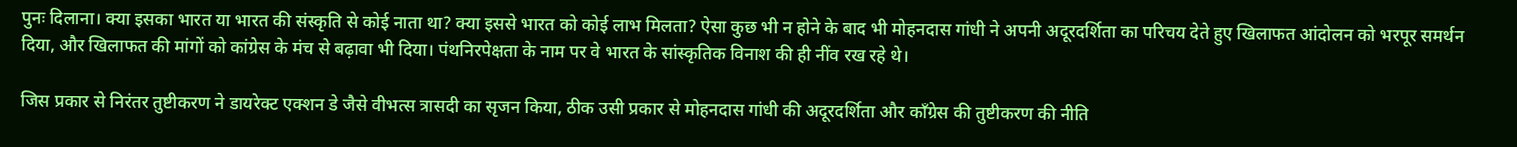पुनः दिलाना। क्या इसका भारत या भारत की संस्कृति से कोई नाता था? क्या इससे भारत को कोई लाभ मिलता? ऐसा कुछ भी न होने के बाद भी मोहनदास गांधी ने अपनी अदूरदर्शिता का परिचय देते हुए खिलाफत आंदोलन को भरपूर समर्थन दिया, और खिलाफत की मांगों को कांग्रेस के मंच से बढ़ावा भी दिया। पंथनिरपेक्षता के नाम पर वे भारत के सांस्कृतिक विनाश की ही नींव रख रहे थे।

जिस प्रकार से निरंतर तुष्टीकरण ने डायरेक्ट एक्शन डे जैसे वीभत्स त्रासदी का सृजन किया, ठीक उसी प्रकार से मोहनदास गांधी की अदूरदर्शिता और कॉंग्रेस की तुष्टीकरण की नीति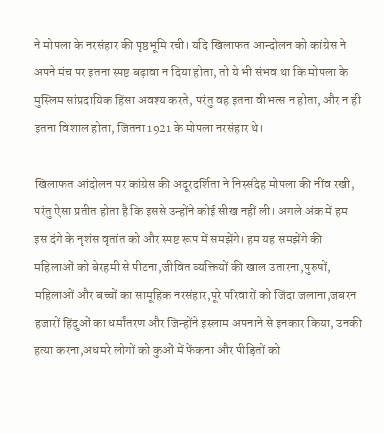ने मोपला के नरसंहार की पृष्ठभूमि रची। यदि खिलाफत आन्दोलन को कांग्रेस ने अपने मंच पर इतना स्पष्ट बढ़ावा न दिया होता, तो ये भी संभव था कि मोपला के मुस्लिम सांप्रदायिक हिंसा अवश्य करते, परंतु वह इतना वीभत्स न होता, और न ही इतना विशाल होता, जितना 1921 के मोपला नरसंहार थे।

खिलाफत आंदोलन पर कांग्रेस की अदूरदर्शिता ने निस्संदेह मोपला की नींव रखी, परंतु ऐसा प्रतीत होता है कि इससे उन्होंने कोई सीख नहीं ली। अगले अंक में हम इस दंगे के नृशंस वृतांत को और स्पष्ट रूप में समझेंगे। हम यह समझेंगे की महिलाओं को बेरहमी से पीटना,जीवित व्यक्तियों की खाल उतारना,पुरुषों, महिलाओं और बच्चों का सामूहिक नरसंहार,पूरे परिवारों को जिंदा जलाना,जबरन हजारों हिंदुओं का धर्मांतरण और जिन्होंने इस्लाम अपनाने से इनकार किया, उनकी हत्या करना,अधमरे लोगों को कुओं में फेंकना और पीड़ितों को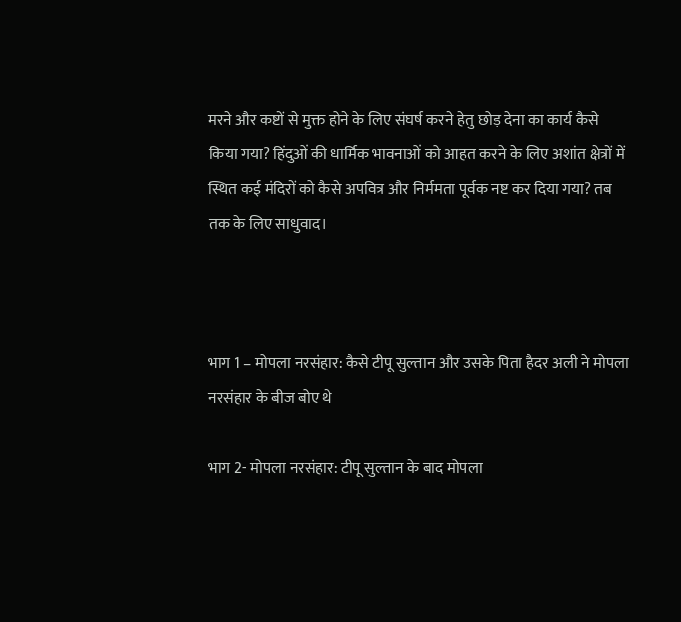मरने और कष्टों से मुक्त होने के लिए संघर्ष करने हेतु छोड़ देना का कार्य कैसे किया गया? हिंदुओं की धार्मिक भावनाओं को आहत करने के लिए अशांत क्षेत्रों में स्थित कई मंदिरों को कैसे अपवित्र और निर्ममता पूर्वक नष्ट कर दिया गया? तब तक के लिए साधुवाद।



भाग 1 – मोपला नरसंहार: कैसे टीपू सुल्तान और उसके पिता हैदर अली ने मोपला नरसंहार के बीज बोए थे

भाग 2- मोपला नरसंहार: टीपू सुल्तान के बाद मोपला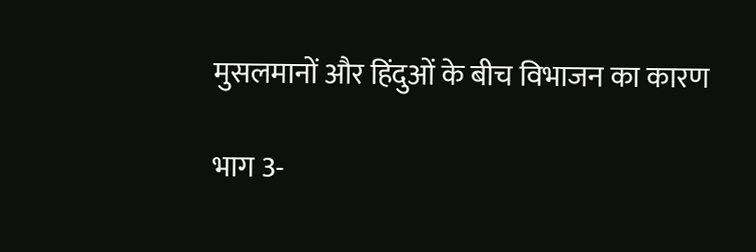मुसलमानों और हिंदुओं के बीच विभाजन का कारण

भाग 3-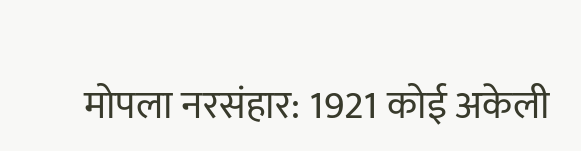मोपला नरसंहार: 1921 कोई अकेली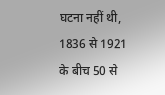घटना नहीं थी, 1836 से 1921 के बीच 50 से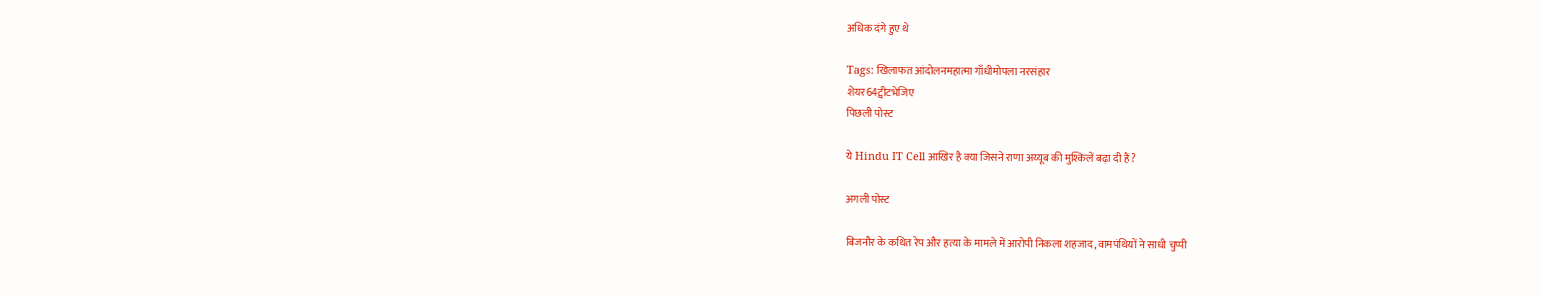अधिक दंगे हुए थे

Tags: खिलाफत आंदोलनमहात्मा गाँधीमोपला नरसंहार
शेयर64ट्वीटभेजिए
पिछली पोस्ट

ये Hindu IT Cell आखिर है क्या जिसने राणा अय्यूब की मुश्किलें बढ़ा दी हैं?

अगली पोस्ट

बिजनौर के कथित रेप और हत्या के मामले में आरोपी निकला शहजाद, वामपंथियों ने साधी चुप्पी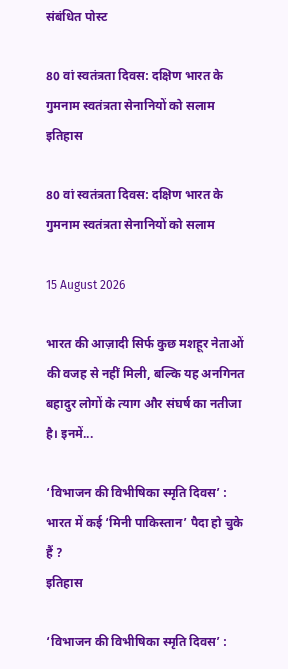संबंधित पोस्ट

80 वां स्वतंत्रता दिवस: दक्षिण भारत के गुमनाम स्वतंत्रता सेनानियों को सलाम
इतिहास

80 वां स्वतंत्रता दिवस: दक्षिण भारत के गुमनाम स्वतंत्रता सेनानियों को सलाम

15 August 2026

भारत की आज़ादी सिर्फ कुछ मशहूर नेताओं की वजह से नहीं मिली, बल्कि यह अनगिनत बहादुर लोगों के त्याग और संघर्ष का नतीजा है। इनमें...

‘विभाजन की विभीषिका स्मृति दिवस’ : भारत में कई ‘मिनी पाकिस्तान’ पैदा हो चुके हैं ?
इतिहास

‘विभाजन की विभीषिका स्मृति दिवस’ :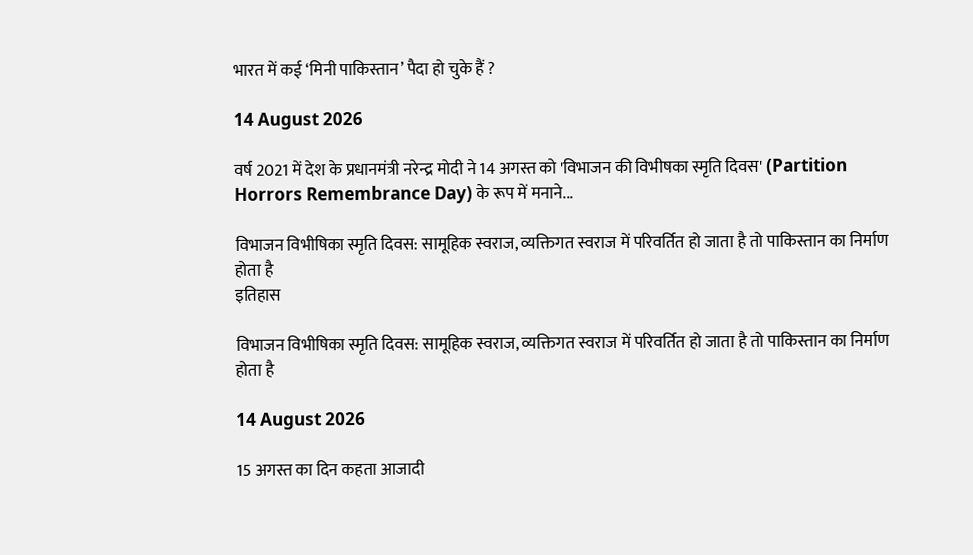भारत में कई ‘मिनी पाकिस्तान’ पैदा हो चुके हैं ?

14 August 2026

वर्ष 2021 में देश के प्रधानमंत्री नरेन्द्र मोदी ने 14 अगस्त को 'विभाजन की विभीषका स्मृति दिवस' (Partition Horrors Remembrance Day) के रूप में मनाने...

विभाजन विभीषिका स्मृति दिवस: सामूहिक स्वराज, व्यक्तिगत स्वराज में परिवर्तित हो जाता है तो पाकिस्तान का निर्माण होता है
इतिहास

विभाजन विभीषिका स्मृति दिवस: सामूहिक स्वराज, व्यक्तिगत स्वराज में परिवर्तित हो जाता है तो पाकिस्तान का निर्माण होता है

14 August 2026

15 अगस्त का दिन कहता आजादी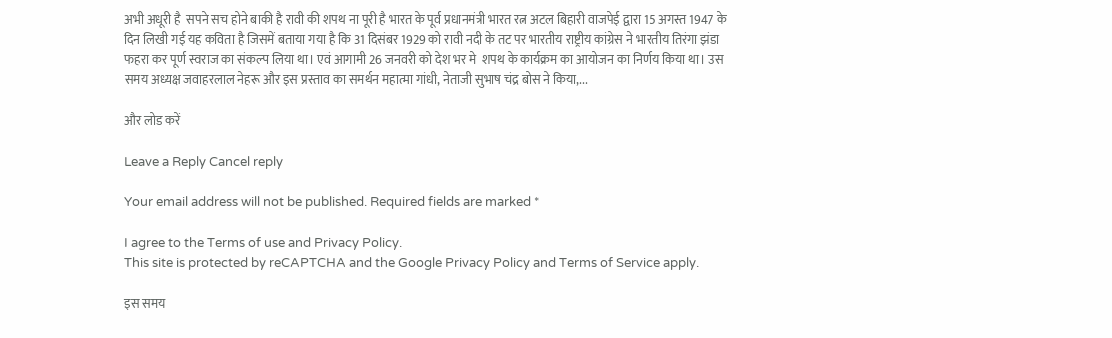अभी अधूरी है  सपने सच होने बाकी है रावी की शपथ ना पूरी है भारत के पूर्व प्रधानमंत्री भारत रत्न अटल बिहारी वाजपेई द्वारा 15 अगस्त 1947 के दिन लिखी गई यह कविता है जिसमें बताया गया है कि 31 दिसंबर 1929 को रावी नदी के तट पर भारतीय राष्ट्रीय कांग्रेस ने भारतीय तिरंगा झंडा फहरा कर पूर्ण स्वराज का संकल्प लिया था। एवं आगामी 26 जनवरी को देश भर मे  शपथ के कार्यक्रम का आयोजन का निर्णय किया था। उस समय अध्यक्ष जवाहरलाल नेहरू और इस प्रस्ताव का समर्थन महात्मा गांधी, नेताजी सुभाष चंद्र बोस ने किया,...

और लोड करें

Leave a Reply Cancel reply

Your email address will not be published. Required fields are marked *

I agree to the Terms of use and Privacy Policy.
This site is protected by reCAPTCHA and the Google Privacy Policy and Terms of Service apply.

इस समय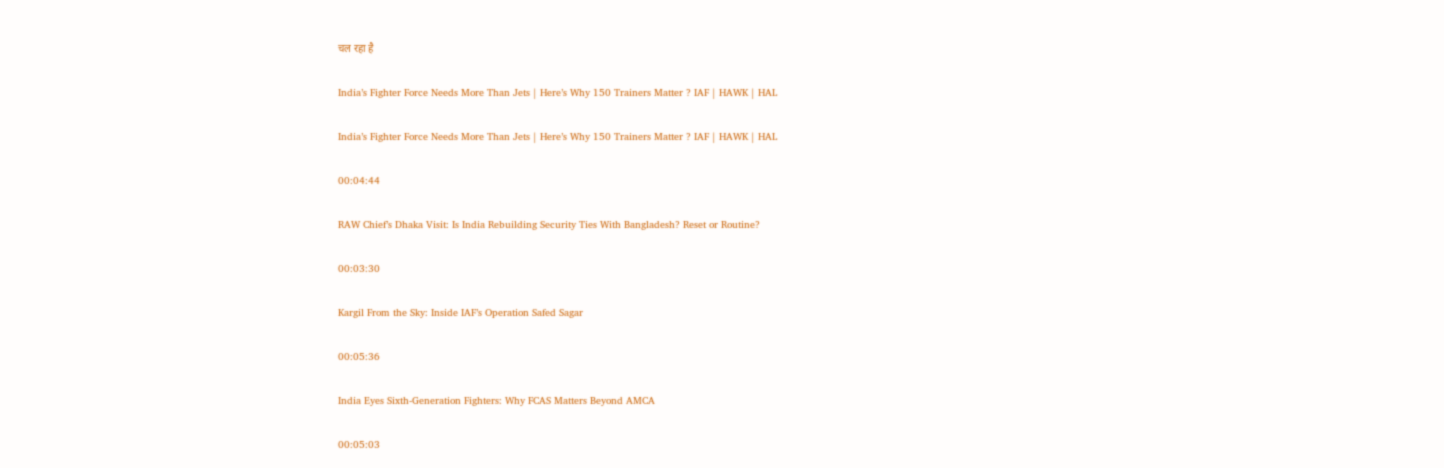चल रहा है

India’s Fighter Force Needs More Than Jets | Here’s Why 150 Trainers Matter ? IAF | HAWK | HAL

India’s Fighter Force Needs More Than Jets | Here’s Why 150 Trainers Matter ? IAF | HAWK | HAL

00:04:44

RAW Chief’s Dhaka Visit: Is India Rebuilding Security Ties With Bangladesh? Reset or Routine?

00:03:30

Kargil From the Sky: Inside IAF’s Operation Safed Sagar

00:05:36

India Eyes Sixth-Generation Fighters: Why FCAS Matters Beyond AMCA

00:05:03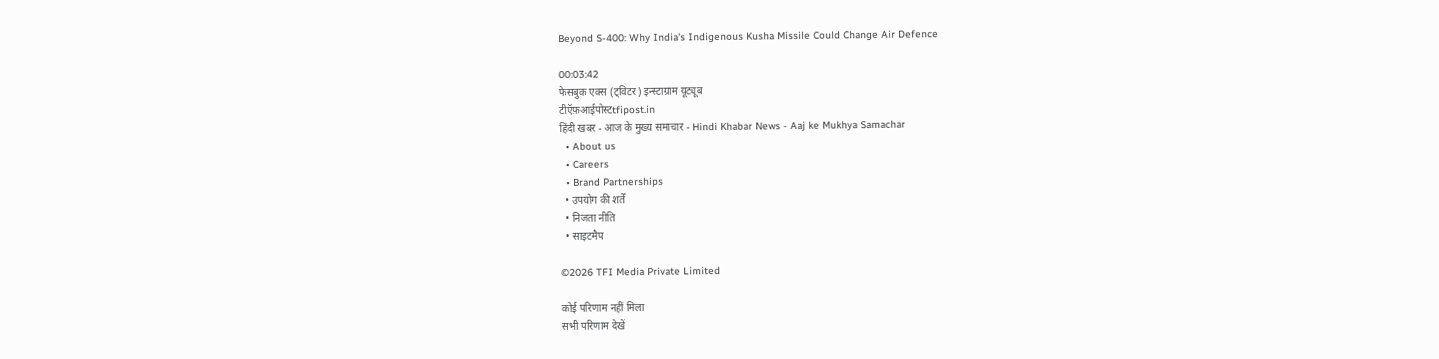Beyond S-400: Why India's Indigenous Kusha Missile Could Change Air Defence

00:03:42
फेसबुक एक्स (ट्विटर) इन्स्टाग्राम यूट्यूब
टीऍफ़आईपोस्टtfipost.in
हिंदी खबर - आज के मुख्य समाचार - Hindi Khabar News - Aaj ke Mukhya Samachar
  • About us
  • Careers
  • Brand Partnerships
  • उपयोग की शर्तें
  • निजता नीति
  • साइटमैप

©2026 TFI Media Private Limited

कोई परिणाम नहीं मिला
सभी परिणाम देखें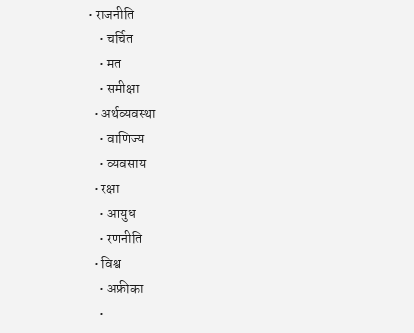• राजनीति
    • चर्चित
    • मत
    • समीक्षा
  • अर्थव्यवस्था
    • वाणिज्य
    • व्यवसाय
  • रक्षा
    • आयुध
    • रणनीति
  • विश्व
    • अफ्रीका
    •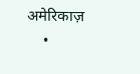अमेरिकाज़
    •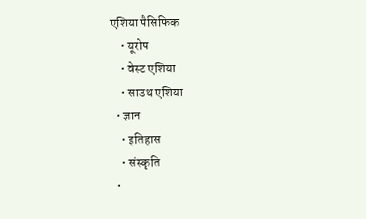एशिया पैसिफिक
    • यूरोप
    • वेस्ट एशिया
    • साउथ एशिया
  • ज्ञान
    • इतिहास
    • संस्कृति
  •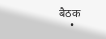बैठक
    •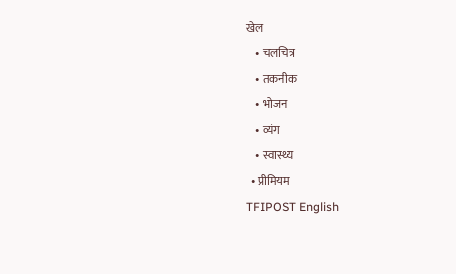खेल
    • चलचित्र
    • तकनीक
    • भोजन
    • व्यंग
    • स्वास्थ्य
  • प्रीमियम
TFIPOST English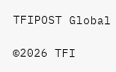TFIPOST Global

©2026 TFI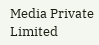Media Private Limited